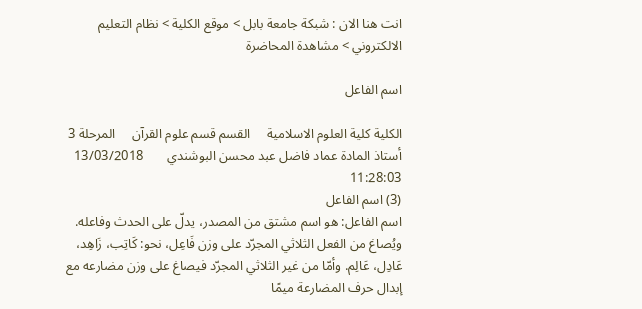انت هنا الان : شبكة جامعة بابل > موقع الكلية > نظام التعليم الالكتروني > مشاهدة المحاضرة

اسم الفاعل

الكلية كلية العلوم الاسلامية     القسم قسم علوم القرآن     المرحلة 3
أستاذ المادة عماد فاضل عبد محسن البوشندي       13/03/2018 11:28:03
(3) اسم الفاعل
اسم الفاعل: هو اسم مشتق من المصدر، يدلّ على الحدث وفاعله.
ويُصاغ من الفعل الثلاثي المجرّد على وزن فَاعِل، نحو: كَاتِب، زَاهِد، عَادِل، عَالِم. وأمّا من غير الثلاثي المجرّد فيصاغ على وزن مضارعه مع إبدال حرف المضارعة ميمًا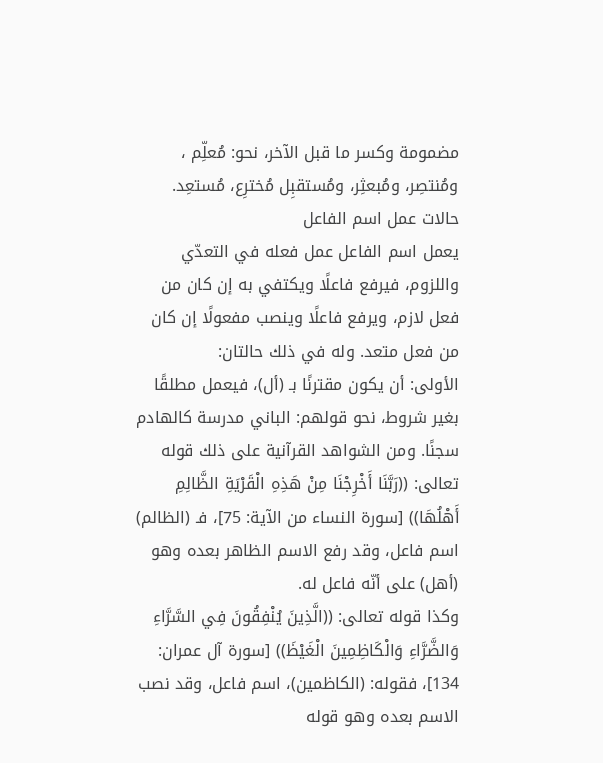مضمومة وكسر ما قبل الآخر، نحو: مُعلِّم ، ومُنتصِر، ومُبعثِر، ومُستقبِل مُخترِع، مُستعِد.
حالات عمل اسم الفاعل
يعمل اسم الفاعل عمل فعله في التعدّي واللزوم، فيرفع فاعلًا ويكتفي به إن كان من فعل لازم، ويرفع فاعلًا وينصب مفعولًا إن كان من فعل متعد. وله في ذلك حالتان:
الأولى: أن يكون مقترنًا بـ (أل)، فيعمل مطلقًا بغير شروط، نحو قولهم: الباني مدرسة كالهادم سجنًا. ومن الشواهد القرآنية على ذلك قوله تعالى: ((رَبَّنَا أَخْرِجْنَا مِنْ هَذِهِ الْقَرْيَةِ الظَّالِمِ أَهْلُهَا)) [سورة النساء من الآية: 75]، فـ (الظالم) اسم فاعل، وقد رفع الاسم الظاهر بعده وهو (أهل) على أنّه فاعل له.
وكذا قوله تعالى: ((الَّذِينَ يُنْفِقُونَ فِي السَّرَّاءِ وَالضَّرَّاءِ وَالْكَاظِمِينَ الْغَيْظَ)) [سورة آل عمران: 134]، فقوله: (الكاظمين)، اسم فاعل، وقد نصب الاسم بعده وهو قوله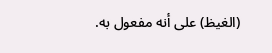(الغيظ) على أنه مفعول به.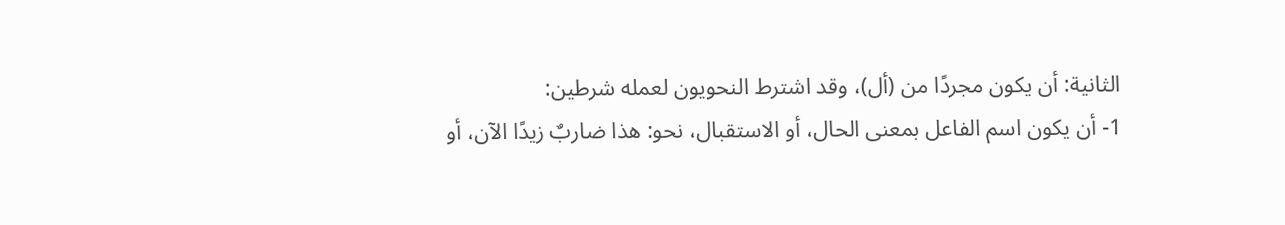الثانية: أن يكون مجردًا من (أل)، وقد اشترط النحويون لعمله شرطين:
1- أن يكون اسم الفاعل بمعنى الحال، أو الاستقبال، نحو: هذا ضاربٌ زيدًا الآن، أو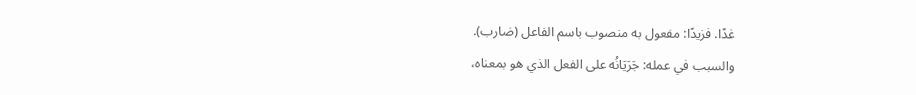غدًا. فزيدًا: مفعول به منصوب باسم الفاعل (ضارب).
والسبب في عمله: جَرَيَانُه على الفعل الذي هو بمعناه،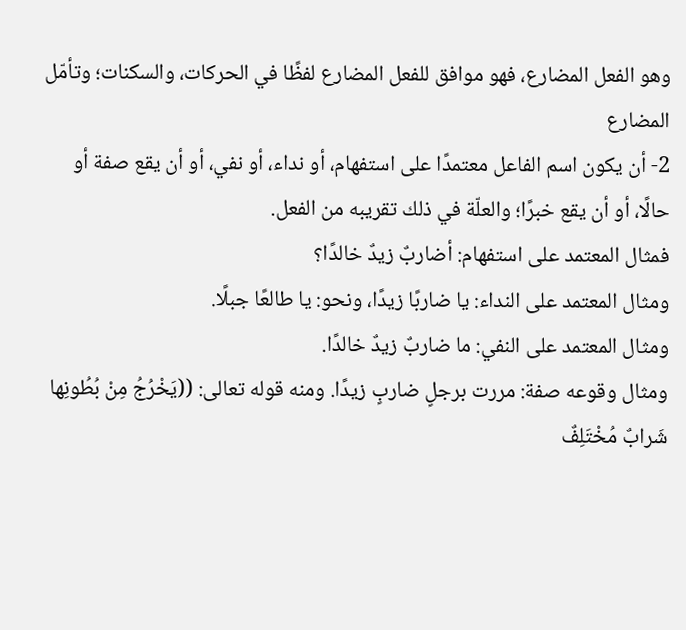وهو الفعل المضارع، فهو موافق للفعل المضارع لفظًا في الحركات، والسكنات؛ وتأمّل المضارع
2- أن يكون اسم الفاعل معتمدًا على استفهام، أو نداء، أو نفي، أو أن يقع صفة أو حالًا، أو أن يقع خبرًا؛ والعلّة في ذلك تقريبه من الفعل.
فمثال المعتمد على استفهام: أضاربٌ زيدٌ خالدًا؟
ومثال المعتمد على النداء: يا ضاربًا زيدًا، ونحو: يا طالعًا جبلًا.
ومثال المعتمد على النفي: ما ضاربٌ زيدٌ خالدًا.
ومثال وقوعه صفة: مررت برجلٍ ضاربٍ زيدًا. ومنه قوله تعالى: ((يَخْرُجُ مِنْ بُطُونِها شَرابٌ مُخْتَلِفٌ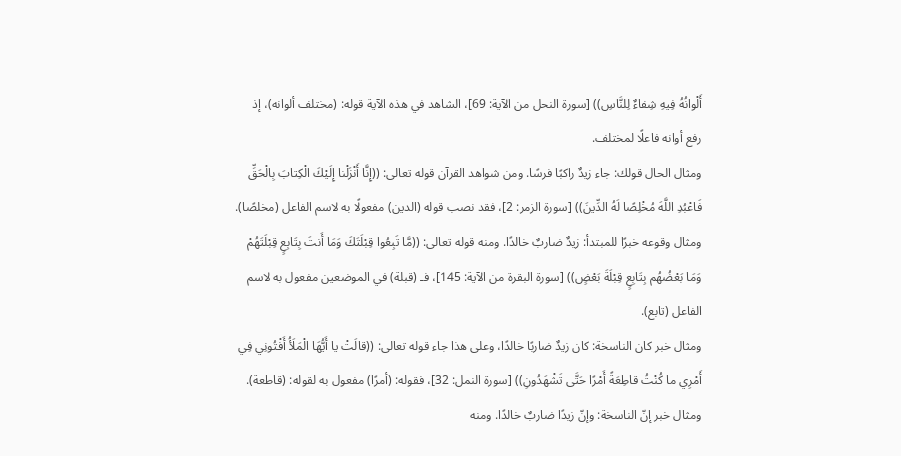أَلْوانُهُ فِيهِ شِفاءٌ لِلنَّاسِ)) [سورة النحل من الآية: 69]، الشاهد في هذه الآية قوله: (مختلف ألوانه)، إذ رفع أوانه فاعلًا لمختلف.
ومثال الحال قولك: جاء زيدٌ راكبًا فرسًا. ومن شواهد القرآن قوله تعالى: ((إِنَّا أَنْزَلْنا إِلَيْكَ الْكِتابَ بِالْحَقِّ فَاعْبُدِ اللَّهَ مُخْلِصًا لَهُ الدِّينَ)) [سورة الزمر: 2]، فقد نصب قوله (الدين) مفعولًا به لاسم الفاعل (مخلصًا).
ومثال وقوعه خبرًا للمبتدأ: زيدٌ ضاربٌ خالدًا. ومنه قوله تعالى: ((مَّا تَبِعُوا قِبْلَتَكَ وَمَا أَنتَ بِتَابِعٍ قِبْلَتَهُمْ وَمَا بَعْضُهُم بِتَابِعٍ قِبْلَةَ بَعْضٍ)) [سورة البقرة من الآية: 145]، فـ (قبلة) في الموضعين مفعول به لاسم الفاعل (تابع).
ومثال خبر كان الناسخة: كان زيدٌ ضاربًا خالدًا، وعلى هذا جاء قوله تعالى: ((قالَتْ يا أَيُّهَا الْمَلَأُ أَفْتُونِي فِي أَمْرِي ما كُنْتُ قاطِعَةً أَمْرًا حَتَّى تَشْهَدُونِ)) [سورة النمل: 32]، فقوله: (أمرًا) مفعول به لقوله: (قاطعة).
ومثال خبر إنّ الناسخة: وإنّ زيدًا ضاربٌ خالدًا. ومنه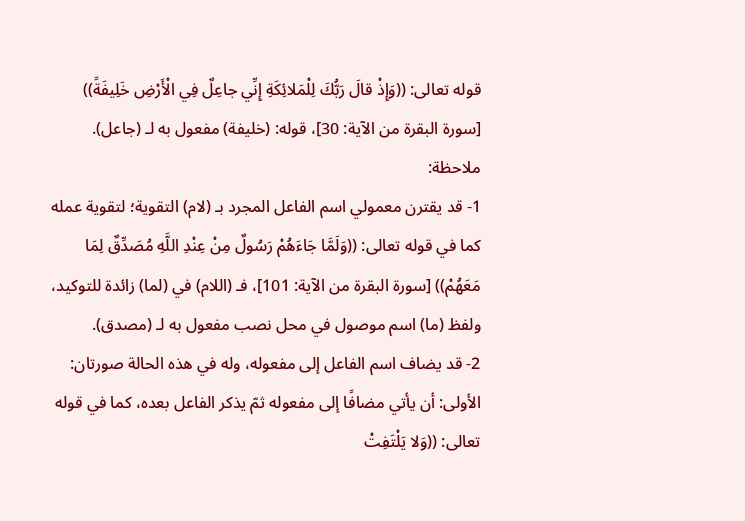قوله تعالى: ((وَإِذْ قالَ رَبُّكَ لِلْمَلائِكَةِ إِنِّي جاعِلٌ فِي الْأَرْضِ خَلِيفَةً)) [سورة البقرة من الآية: 30]، قوله: (خليفة) مفعول به لـ (جاعل).
ملاحظة:
1- قد يقترن معمولي اسم الفاعل المجرد بـ (لام) التقوية؛ لتقوية عمله كما في قوله تعالى: ((وَلَمَّا جَاءَهُمْ رَسُولٌ مِنْ عِنْدِ اللَّهِ مُصَدِّقٌ لِمَا مَعَهُمْ)) [سورة البقرة من الآية: 101]، فـ (اللام) في (لما) زائدة للتوكيد، ولفظ (ما) اسم موصول في محل نصب مفعول به لـ (مصدق).
2- قد يضاف اسم الفاعل إلى مفعوله، وله في هذه الحالة صورتان:
الأولى: أن يأتي مضافًا إلى مفعوله ثمّ يذكر الفاعل بعده، كما في قوله تعالى: ((وَلا يَلْتَفِتْ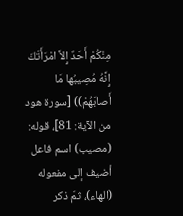مِنْكُمْ أَحَدٌ إِلاَّ امْرَأَتَكَ إِنَّهُ مُصِيبُها مَا أَصابَهُمْ)) [سورة هود من الآية: 81]، قوله: (مصيب) اسم فاعل أضيف إلى مفعوله (الهاء)، ثمّ ذكر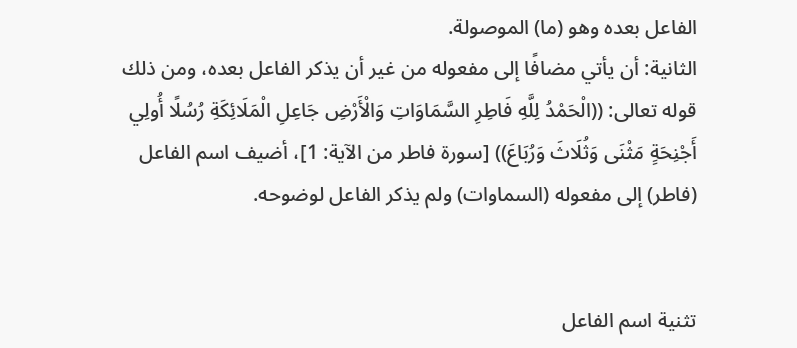الفاعل بعده وهو (ما) الموصولة.
الثانية: أن يأتي مضافًا إلى مفعوله من غير أن يذكر الفاعل بعده، ومن ذلك قوله تعالى: ((الْحَمْدُ لِلَّهِ فَاطِرِ السَّمَاوَاتِ وَالْأَرْضِ جَاعِلِ الْمَلَائِكَةِ رُسُلًا أُولِي أَجْنِحَةٍ مَثْنَى وَثُلَاثَ وَرُبَاعَ)) [سورة فاطر من الآية: 1]، أضيف اسم الفاعل (فاطر) إلى مفعوله (السماوات) ولم يذكر الفاعل لوضوحه.


تثنية اسم الفاعل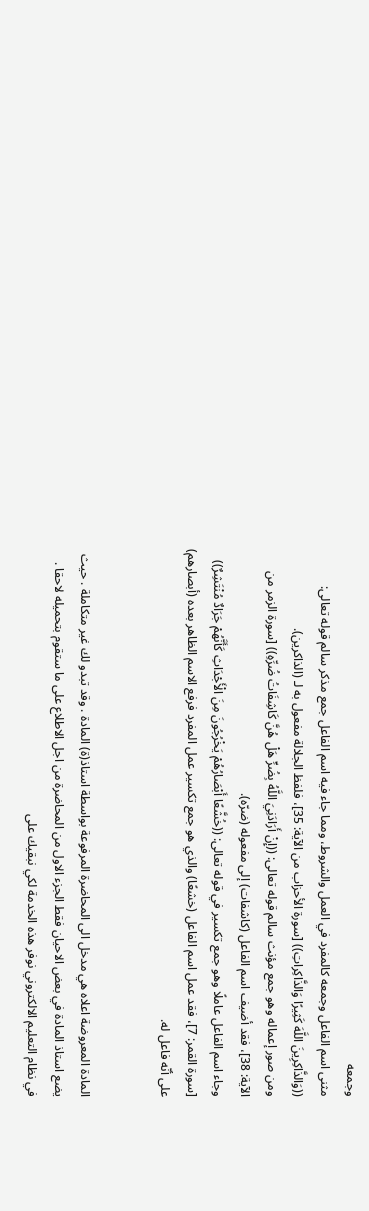وجمعه
مثنى اسم الفاعل وجمعه كالمفرد في العمل والشروط، ومما جاء فيه اسم الفاعل جمع مذكر سالم قوله تعالى: ((وَالذَّاكِرِينَ اللَّهَ كَثِيرًا وَالذَّاكِراتِ)) [سورة الأحزاب من الآية: 35]، فلفظ الجلالة مفعول به لـ (الذاكرين).
ومن صور إعماله وهو جمع مؤنث سالم قوله تعالى: ((إِنْ أَرَادَنِيَ اللَّهُ بِضُرٍّ هَلْ هُنَّ كَاشِفَاتُ ضُرِّهِ)) [سورة الزمر من الآية: 38]، فقد أضيف اسم الفاعل (كاشفات) إلى مفعوله (ضرّه).
وجاء اسم الفاعل عاملًا وهو جمع تكسير في قوله تعالى: ((خُشَّعًا أَبْصَارُهُمْ يَخْرُجُونَ مِنَ الْأَجْدَاثِ كَأَنَّهُمْ جَرَادٌ مُنْتَشِرٌ)) [سورة القمر: 7]، فقد عمل اسم الفاعل (خشعًا) والذي هو جمع تكسير عمل المفرد فرفع الاسم الظاهر بعده (أبصارهم) على أنّه فاعل له.


المادة المعروضة اعلاه هي مدخل الى المحاضرة المرفوعة بواسطة استاذ(ة) المادة . وقد تبدو لك غير متكاملة . حيث يضع استاذ المادة في بعض الاحيان فقط الجزء الاول من المحاضرة من اجل الاطلاع على ما ستقوم بتحميله لاحقا . في نظام التعليم الالكتروني نوفر هذه الخدمة لكي نبقيك على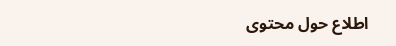اطلاع حول محتوى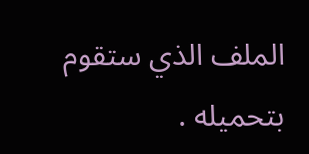الملف الذي ستقوم بتحميله .